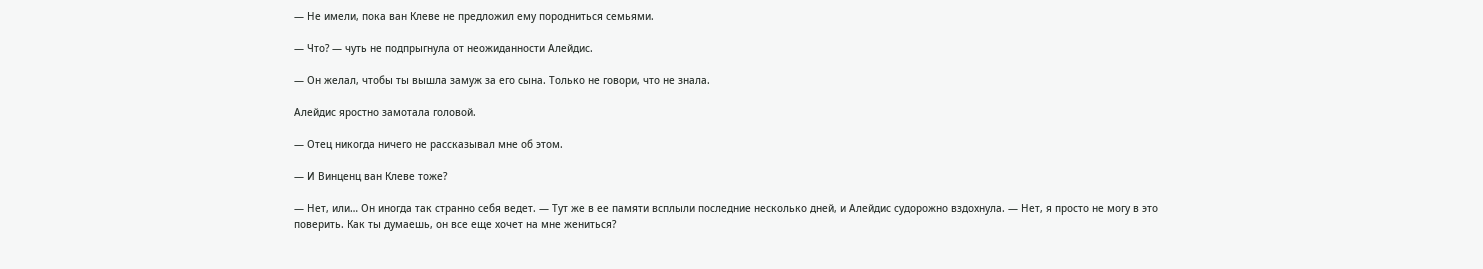— Не имели, пока ван Клеве не предложил ему породниться семьями.

— Что? — чуть не подпрыгнула от неожиданности Алейдис.

— Он желал, чтобы ты вышла замуж за его сына. Только не говори, что не знала.

Алейдис яростно замотала головой.

— Отец никогда ничего не рассказывал мне об этом.

— И Винценц ван Клеве тоже?

— Нет, или… Он иногда так странно себя ведет. — Тут же в ее памяти всплыли последние несколько дней, и Алейдис судорожно вздохнула. — Нет, я просто не могу в это поверить. Как ты думаешь, он все еще хочет на мне жениться?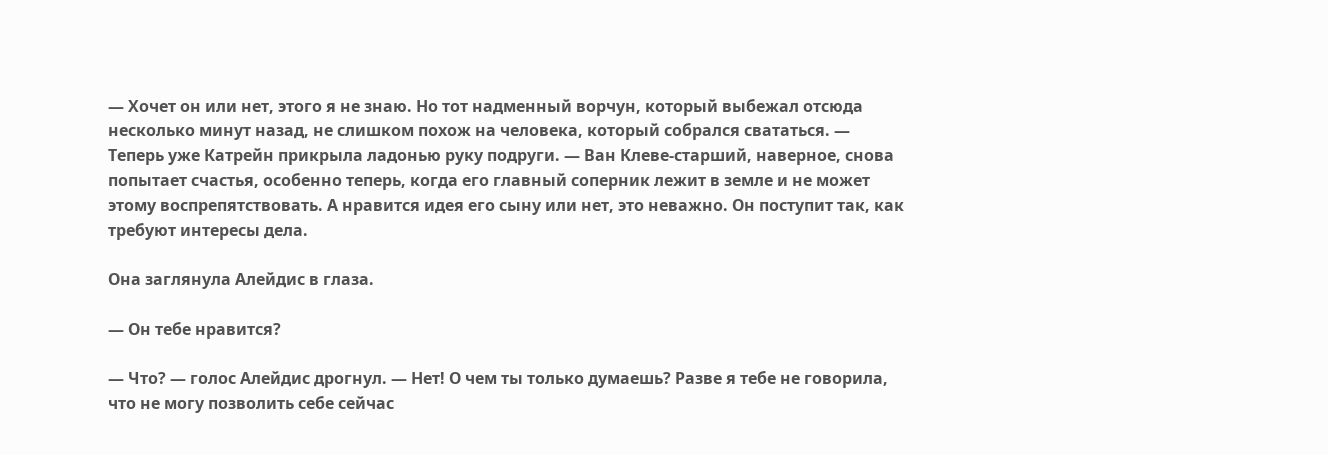— Хочет он или нет, этого я не знаю. Но тот надменный ворчун, который выбежал отсюда несколько минут назад, не слишком похож на человека, который собрался свататься. — Теперь уже Катрейн прикрыла ладонью руку подруги. — Ван Клеве-старший, наверное, снова попытает счастья, особенно теперь, когда его главный соперник лежит в земле и не может этому воспрепятствовать. А нравится идея его сыну или нет, это неважно. Он поступит так, как требуют интересы дела.

Она заглянула Алейдис в глаза.

— Он тебе нравится?

— Что? — голос Алейдис дрогнул. — Нет! О чем ты только думаешь? Разве я тебе не говорила, что не могу позволить себе сейчас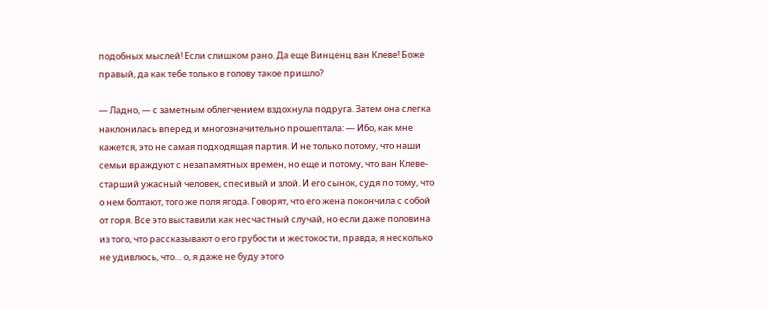подобных мыслей! Если слишком рано. Да еще Винценц ван Клеве! Боже правый, да как тебе только в голову такое пришло?

— Ладно, — с заметным облегчением вздохнула подруга. Затем она слегка наклонилась вперед и многозначительно прошептала: — Ибо, как мне кажется, это не самая подходящая партия. И не только потому, что наши семьи враждуют с незапамятных времен, но еще и потому, что ван Клеве-старший ужасный человек, спесивый и злой. И его сынок, судя по тому, что о нем болтают, того же поля ягода. Говорят, что его жена покончила с собой от горя. Все это выставили как несчастный случай, но если даже половина из того, что рассказывают о его грубости и жестокости, правда, я несколько не удивлюсь, что… о, я даже не буду этого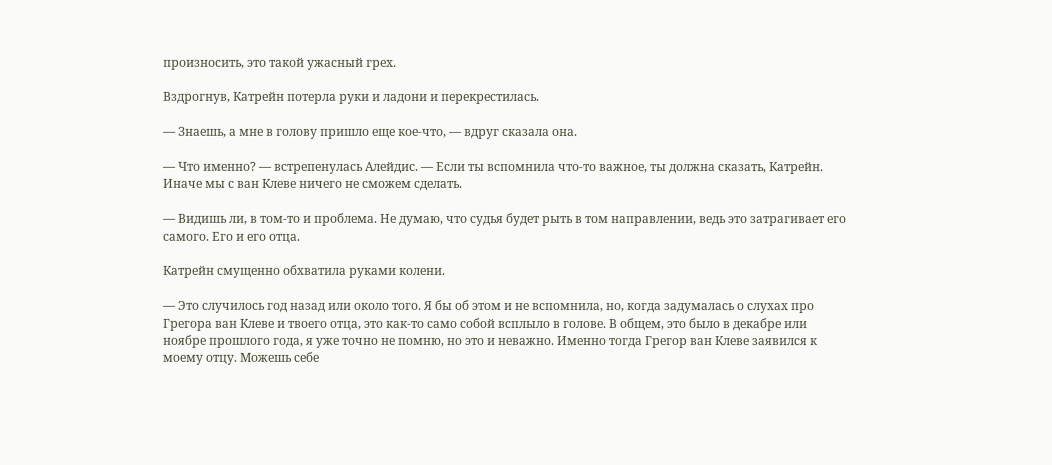произносить, это такой ужасный грех.

Вздрогнув, Катрейн потерла руки и ладони и перекрестилась.

— Знаешь, а мне в голову пришло еще кое-что, — вдруг сказала она.

— Что именно? — встрепенулась Алейдис. — Если ты вспомнила что-то важное, ты должна сказать, Катрейн. Иначе мы с ван Клеве ничего не сможем сделать.

— Видишь ли, в том-то и проблема. Не думаю, что судья будет рыть в том направлении, ведь это затрагивает его самого. Его и его отца.

Катрейн смущенно обхватила руками колени.

— Это случилось год назад или около того. Я бы об этом и не вспомнила, но, когда задумалась о слухах про Грегора ван Клеве и твоего отца, это как-то само собой всплыло в голове. В общем, это было в декабре или ноябре прошлого года, я уже точно не помню, но это и неважно. Именно тогда Грегор ван Клеве заявился к моему отцу. Можешь себе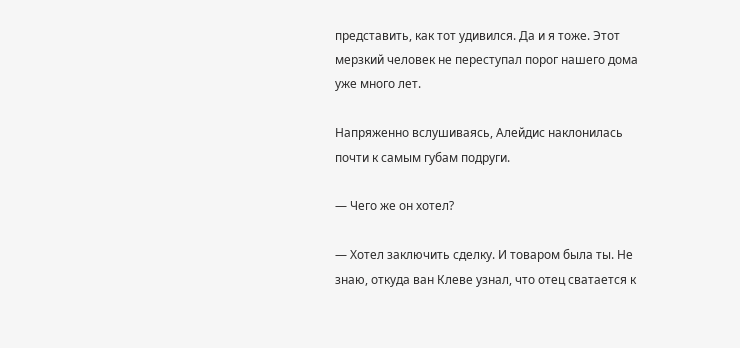представить, как тот удивился. Да и я тоже. Этот мерзкий человек не переступал порог нашего дома уже много лет.

Напряженно вслушиваясь, Алейдис наклонилась почти к самым губам подруги.

— Чего же он хотел?

— Хотел заключить сделку. И товаром была ты. Не знаю, откуда ван Клеве узнал, что отец сватается к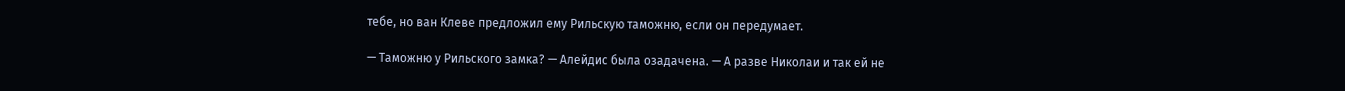тебе, но ван Клеве предложил ему Рильскую таможню, если он передумает.

— Таможню у Рильского замка? — Алейдис была озадачена. — А разве Николаи и так ей не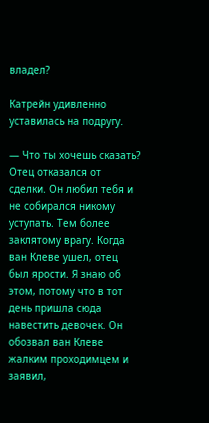владел?

Катрейн удивленно уставилась на подругу.

— Что ты хочешь сказать? Отец отказался от сделки. Он любил тебя и не собирался никому уступать. Тем более заклятому врагу. Когда ван Клеве ушел, отец был ярости. Я знаю об этом, потому что в тот день пришла сюда навестить девочек. Он обозвал ван Клеве жалким проходимцем и заявил,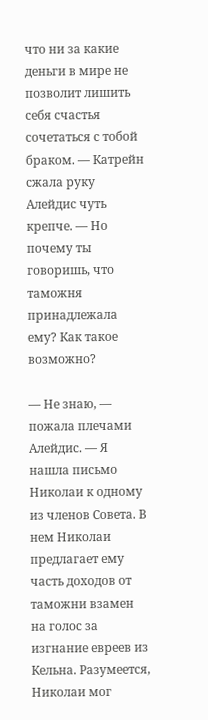что ни за какие деньги в мире не позволит лишить себя счастья сочетаться с тобой браком. — Катрейн сжала руку Алейдис чуть крепче. — Но почему ты говоришь, что таможня принадлежала ему? Как такое возможно?

— Не знаю, — пожала плечами Алейдис. — Я нашла письмо Николаи к одному из членов Совета. В нем Николаи предлагает ему часть доходов от таможни взамен на голос за изгнание евреев из Кельна. Разумеется, Николаи мог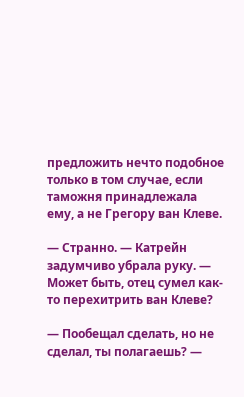предложить нечто подобное только в том случае, если таможня принадлежала ему, а не Грегору ван Клеве.

— Странно. — Катрейн задумчиво убрала руку. — Может быть, отец сумел как-то перехитрить ван Клеве?

— Пообещал сделать, но не сделал, ты полагаешь? —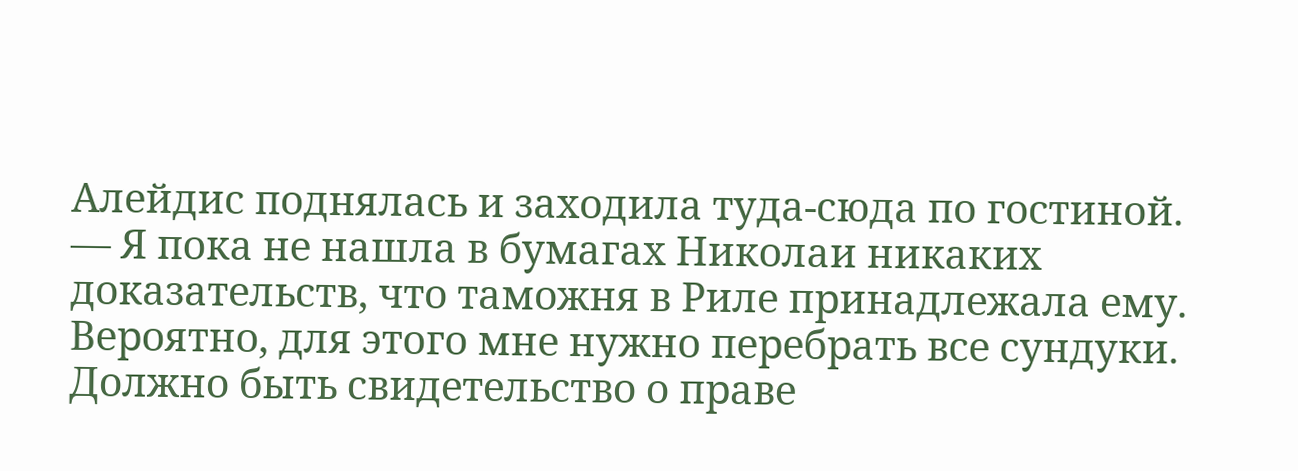Алейдис поднялась и заходила туда-сюда по гостиной. — Я пока не нашла в бумагах Николаи никаких доказательств, что таможня в Риле принадлежала ему. Вероятно, для этого мне нужно перебрать все сундуки. Должно быть свидетельство о праве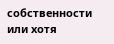собственности или хотя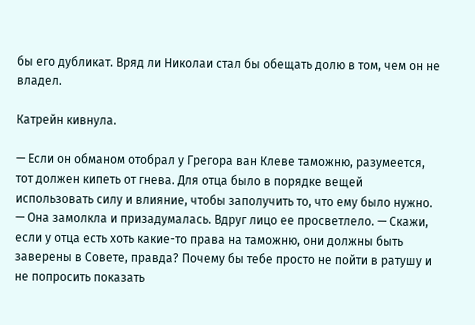бы его дубликат. Вряд ли Николаи стал бы обещать долю в том, чем он не владел.

Катрейн кивнула.

— Если он обманом отобрал у Грегора ван Клеве таможню, разумеется, тот должен кипеть от гнева. Для отца было в порядке вещей использовать силу и влияние, чтобы заполучить то, что ему было нужно. — Она замолкла и призадумалась. Вдруг лицо ее просветлело. — Скажи, если у отца есть хоть какие-то права на таможню, они должны быть заверены в Совете, правда? Почему бы тебе просто не пойти в ратушу и не попросить показать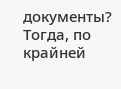документы? Тогда, по крайней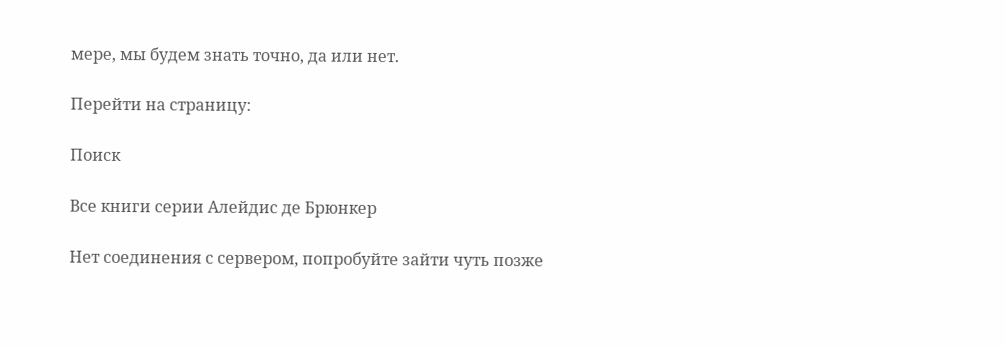мере, мы будем знать точно, да или нет.

Перейти на страницу:

Поиск

Все книги серии Алейдис де Брюнкер

Нет соединения с сервером, попробуйте зайти чуть позже